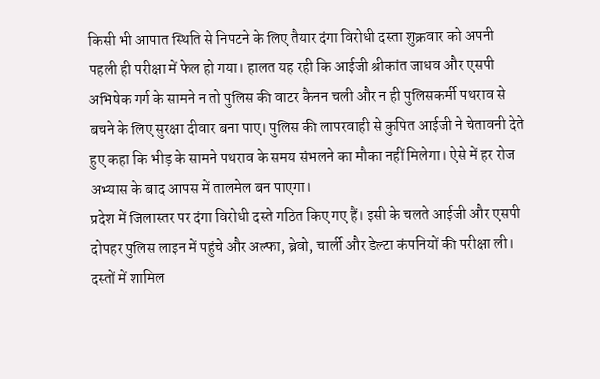किसी भी आपात स्थिति से निपटने के लिए तैयार दंगा विरोधी दस्ता शुक्रवार को अपनी पहली ही परीक्षा में फेल हो गया। हालत यह रही कि आईजी श्रीकांत जाधव और एसपी अभिषेक गर्ग के सामने न तो पुलिस की वाटर कैनन चली और न ही पुलिसकर्मी पथराव से बचने के लिए सुरक्षा दीवार बना पाए। पुलिस की लापरवाही से कुपित आईजी ने चेतावनी देते हुए कहा कि भीड़ के सामने पथराव के समय संभलने का मौका नहीं मिलेगा। ऐसे में हर रोज अभ्यास के बाद आपस में तालमेल बन पाएगा।
प्रदेश में जिलास्तर पर दंगा विरोधी दस्ते गठित किए गए हैं। इसी के चलते आईजी और एसपी दोपहर पुलिस लाइन में पहुंचे और अल्फा, ब्रेवो, चार्ली और डेल्टा कंपनियों की परीक्षा ली। दस्तों में शामिल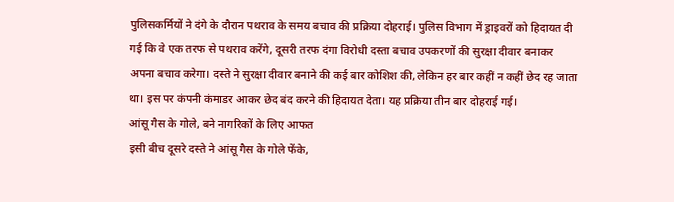पुलिसकर्मियों ने दंगे के दौरान पथराव के समय बचाव की प्रक्रिया दोहराई। पुलिस विभाग में ड्राइवरों को हिदायत दी गई कि वे एक तरफ से पथराव करेंगे, दूसरी तरफ दंगा विरोधी दस्ता बचाव उपकरणों की सुरक्षा दीवार बनाकर अपना बचाव करेगा। दस्ते ने सुरक्षा दीवार बनाने की कई बार कोशिश की, लेकिन हर बार कहीं न कहीं छेद रह जाता था। इस पर कंपनी कंमाडर आकर छेद बंद करने की हिदायत देता। यह प्रक्रिया तीन बार दोहराई गई।
आंसू गैस के गोले, बने नागरिकों के लिए आफत
इसी बीच दूसरे दस्ते ने आंसू गैस के गोले फेंके,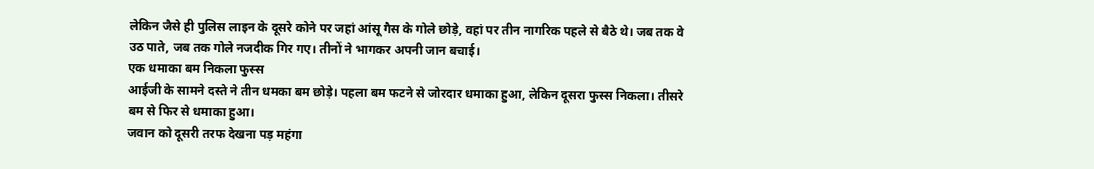लेकिन जैसे ही पुलिस लाइन के दूसरे कोने पर जहां आंसू गैस के गोले छोड़े, वहां पर तीन नागरिक पहले से बैठे थे। जब तक वे उठ पाते, जब तक गोले नजदीक गिर गए। तीनों ने भागकर अपनी जान बचाई।
एक धमाका बम निकला फुस्स
आईजी के सामने दस्ते ने तीन धमका बम छोड़े। पहला बम फटने से जोरदार धमाका हुआ, लेकिन दूसरा फुस्स निकला। तीसरे बम से फिर से धमाका हुआ।
जवान को दूसरी तरफ देखना पड़ महंगा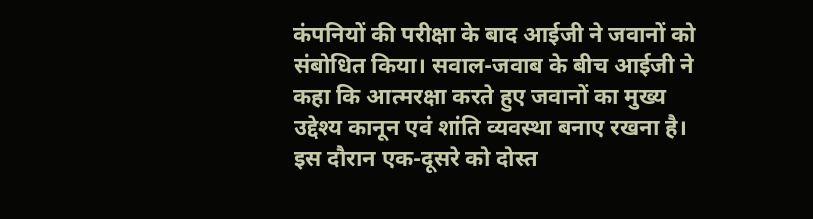कंपनियों की परीक्षा के बाद आईजी ने जवानों को संबोधित किया। सवाल-जवाब के बीच आईजी ने कहा कि आत्मरक्षा करते हुए जवानों का मुख्य उद्देश्य कानून एवं शांति व्यवस्था बनाए रखना है। इस दौरान एक-दूसरे को दोस्त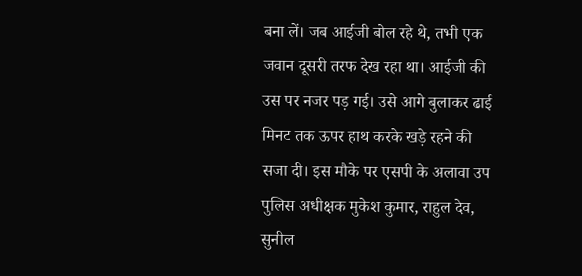बना लें। जब आईजी बोल रहे थे, तभी एक जवान दूसरी तरफ देख रहा था। आईजी की उस पर नजर पड़ गई। उसे आगे बुलाकर ढाई मिनट तक ऊपर हाथ करके खड़े रहने की सजा दी। इस मौके पर एसपी के अलावा उप पुलिस अधीक्षक मुकेश कुमार, राहुल देव, सुनील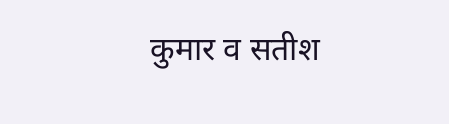कुमार व सतीश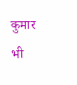कुमार भी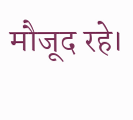मौजूद रहे।